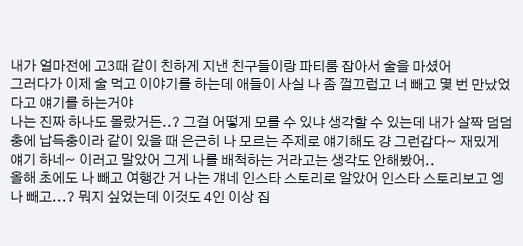내가 얼마전에 고3때 같이 친하게 지낸 친구들이랑 파티룸 잡아서 술을 마셨어
그러다가 이제 술 먹고 이야기를 하는데 애들이 사실 나 좀 껄끄럽고 너 빼고 몇 번 만났었다고 얘기를 하는거야
나는 진짜 하나도 몰랐거든..? 그걸 어떻게 모를 수 있냐 생각할 수 있는데 내가 살짝 덤덤충에 납득충이라 같이 있을 때 은근히 나 모르는 주제로 얘기해도 걍 그런갑다~ 재밌게 얘기 하네~ 이러고 말았어 그게 나를 배척하는 거라고는 생각도 안해봤어..
올해 초에도 나 빼고 여행간 거 나는 걔네 인스타 스토리로 알았어 인스타 스토리보고 엥 나 빼고...? 뭐지 싶었는데 이것도 4인 이상 집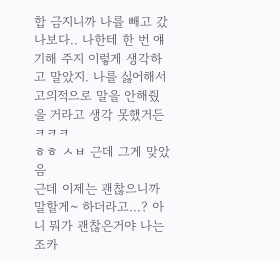합 금지니까 나를 빼고 갔나보다.. 나한테 한 번 얘기해 주지 이렇게 생각하고 말았지. 나를 싫어해서 고의적으로 말을 안해줬을 거라고 생각 못했거든ㅋㅋㅋ
ㅎㅎ ㅅㅂ 근데 그게 맞았음
근데 이제는 괜찮으니까 말할게~ 하더라고...? 아니 뭐가 괜찮은거야 나는 조카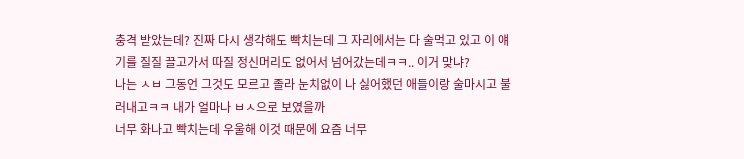충격 받았는데? 진짜 다시 생각해도 빡치는데 그 자리에서는 다 술먹고 있고 이 얘기를 질질 끌고가서 따질 정신머리도 없어서 넘어갔는데ㅋㅋ.. 이거 맞냐?
나는 ㅅㅂ 그동언 그것도 모르고 졸라 눈치없이 나 싫어했던 애들이랑 술마시고 불러내고ㅋㅋ 내가 얼마나 ㅂㅅ으로 보였을까
너무 화나고 빡치는데 우울해 이것 때문에 요즘 너무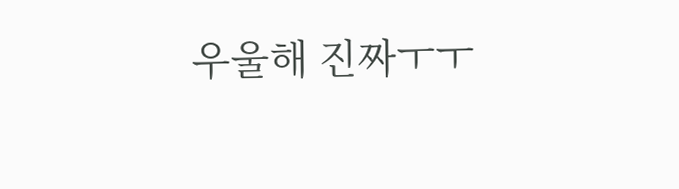우울해 진짜ㅜㅜ